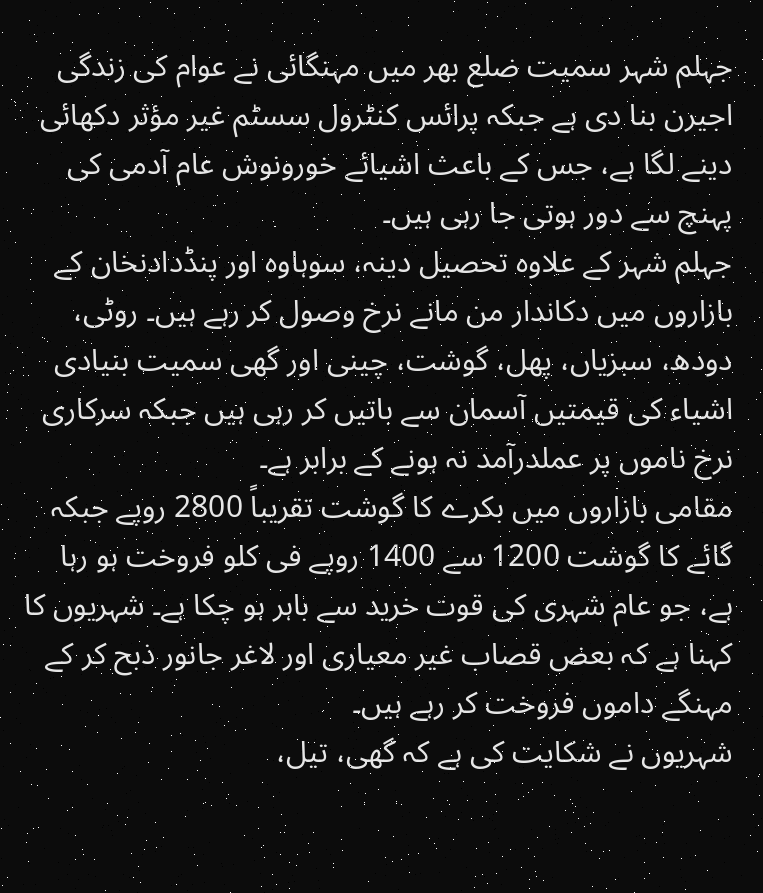جہلم شہر سمیت ضلع بھر میں مہنگائی نے عوام کی زندگی اجیرن بنا دی ہے جبکہ پرائس کنٹرول سسٹم غیر مؤثر دکھائی دینے لگا ہے، جس کے باعث اشیائے خورونوش عام آدمی کی پہنچ سے دور ہوتی جا رہی ہیں۔
جہلم شہر کے علاوہ تحصیل دینہ، سوہاوہ اور پنڈدادنخان کے بازاروں میں دکاندار من مانے نرخ وصول کر رہے ہیں۔ روٹی، دودھ، سبزیاں، پھل، گوشت، چینی اور گھی سمیت بنیادی اشیاء کی قیمتیں آسمان سے باتیں کر رہی ہیں جبکہ سرکاری نرخ ناموں پر عملدرآمد نہ ہونے کے برابر ہے۔
مقامی بازاروں میں بکرے کا گوشت تقریباً 2800 روپے جبکہ گائے کا گوشت 1200 سے 1400 روپے فی کلو فروخت ہو رہا ہے، جو عام شہری کی قوت خرید سے باہر ہو چکا ہے۔ شہریوں کا کہنا ہے کہ بعض قصاب غیر معیاری اور لاغر جانور ذبح کر کے مہنگے داموں فروخت کر رہے ہیں۔
شہریوں نے شکایت کی ہے کہ گھی، تیل،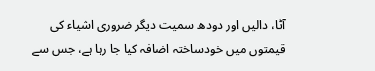آٹا، دالیں اور دودھ سمیت دیگر ضروری اشیاء کی قیمتوں میں خودساختہ اضافہ کیا جا رہا ہے، جس سے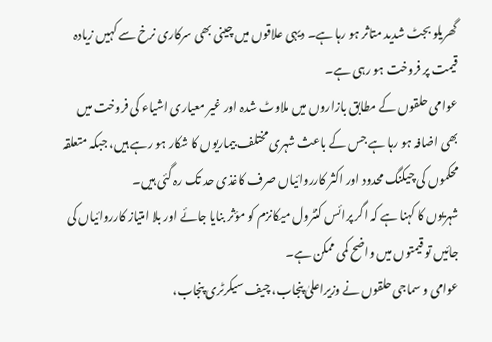گھریلو بجٹ شدید متاثر ہو رہا ہے۔ دیہی علاقوں میں چینی بھی سرکاری نرخ سے کہیں زیادہ قیمت پر فروخت ہو رہی ہے۔
عوامی حلقوں کے مطابق بازاروں میں ملاوٹ شدہ اور غیر معیاری اشیاء کی فروخت میں بھی اضافہ ہو رہا ہے جس کے باعث شہری مختلف بیماریوں کا شکار ہو رہے ہیں، جبکہ متعلقہ محکموں کی چیکنگ محدود اور اکثر کارروائیاں صرف کاغذی حد تک رہ گئی ہیں۔
شہریوں کا کہنا ہے کہ اگر پرائس کنٹرول میکانزم کو مؤثر بنایا جائے اور بلا امتیاز کارروائیاں کی جائیں تو قیمتوں میں واضح کمی ممکن ہے۔
عوامی و سماجی حلقوں نے وزیراعلیٰ پنجاب، چیف سیکرٹری پنجاب،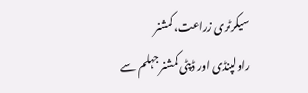سیکرٹری زراعت، کمشنر راولپنڈی اور ڈپٹی کمشنر جہلم سے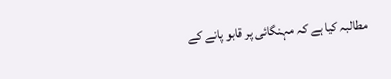مطالبہ کیا ہے کہ مہنگائی پر قابو پانے کے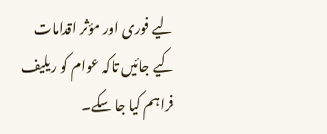لیے فوری اور مؤثر اقدامات کیے جائیں تاکہ عوام کو ریلیف فراہم کیا جا سکے۔